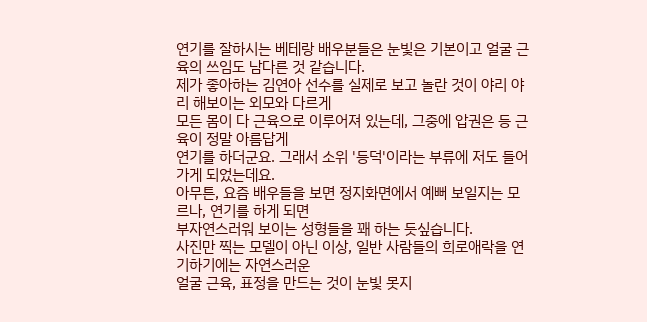연기를 잘하시는 베테랑 배우분들은 눈빛은 기본이고 얼굴 근육의 쓰임도 남다른 것 같습니다.
제가 좋아하는 김연아 선수를 실제로 보고 놀란 것이 야리 야리 해보이는 외모와 다르게
모든 몸이 다 근육으로 이루어져 있는데, 그중에 압권은 등 근육이 정말 아름답게
연기를 하더군요. 그래서 소위 '등덕'이라는 부류에 저도 들어가게 되었는데요.
아무튼, 요즘 배우들을 보면 정지화면에서 예뻐 보일지는 모르나, 연기를 하게 되면
부자연스러워 보이는 성형들을 꽤 하는 듯싶습니다.
사진만 찍는 모델이 아닌 이상, 일반 사람들의 희로애락을 연기하기에는 자연스러운
얼굴 근육, 표정을 만드는 것이 눈빛 못지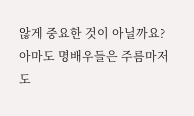않게 중요한 것이 아닐까요?
아마도 명배우들은 주름마저도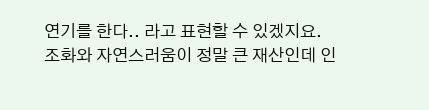연기를 한다.. 라고 표현할 수 있겠지요.
조화와 자연스러움이 정말 큰 재산인데 인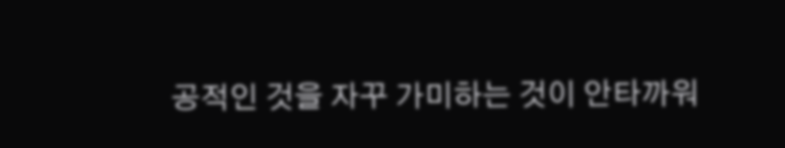공적인 것을 자꾸 가미하는 것이 안타까워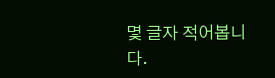몇 글자 적어봅니다.